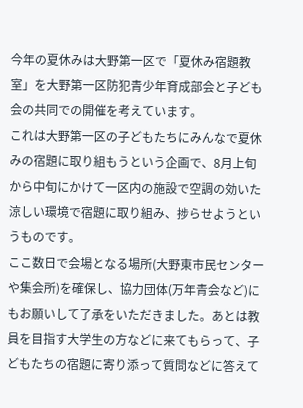今年の夏休みは大野第一区で「夏休み宿題教室」を大野第一区防犯青少年育成部会と子ども会の共同での開催を考えています。
これは大野第一区の子どもたちにみんなで夏休みの宿題に取り組もうという企画で、8月上旬から中旬にかけて一区内の施設で空調の効いた涼しい環境で宿題に取り組み、捗らせようというものです。
ここ数日で会場となる場所(大野東市民センターや集会所)を確保し、協力団体(万年青会など)にもお願いして了承をいただきました。あとは教員を目指す大学生の方などに来てもらって、子どもたちの宿題に寄り添って質問などに答えて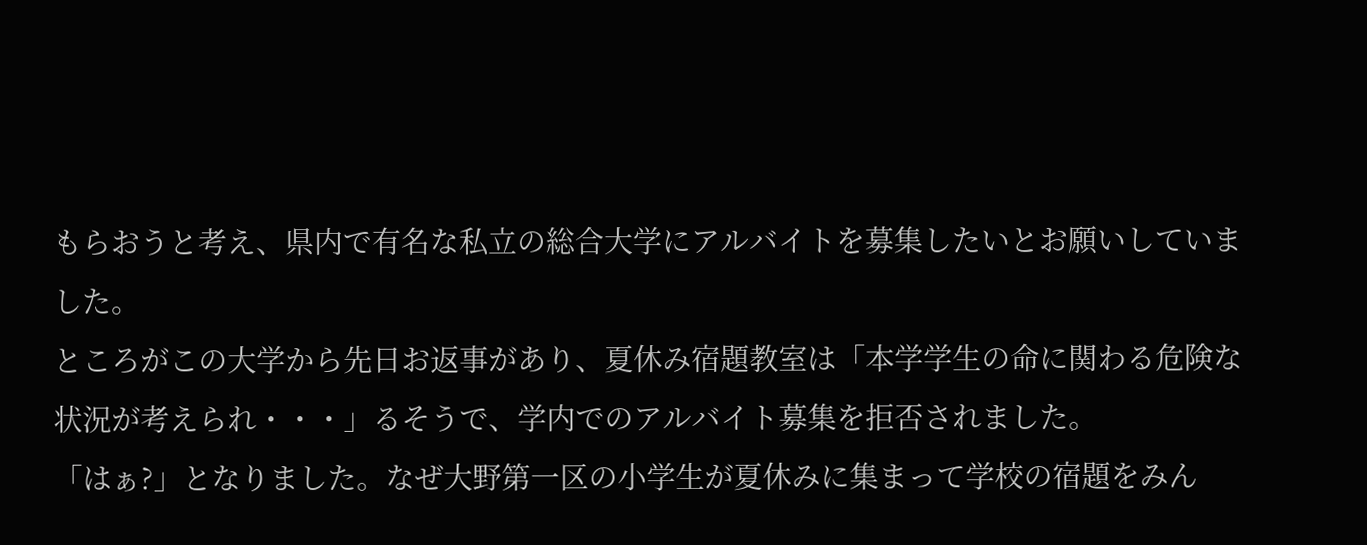もらおうと考え、県内で有名な私立の総合大学にアルバイトを募集したいとお願いしていました。
ところがこの大学から先日お返事があり、夏休み宿題教室は「本学学生の命に関わる危険な状況が考えられ・・・」るそうで、学内でのアルバイト募集を拒否されました。
「はぁ?」となりました。なぜ大野第一区の小学生が夏休みに集まって学校の宿題をみん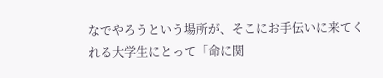なでやろうという場所が、そこにお手伝いに来てくれる大学生にとって「命に関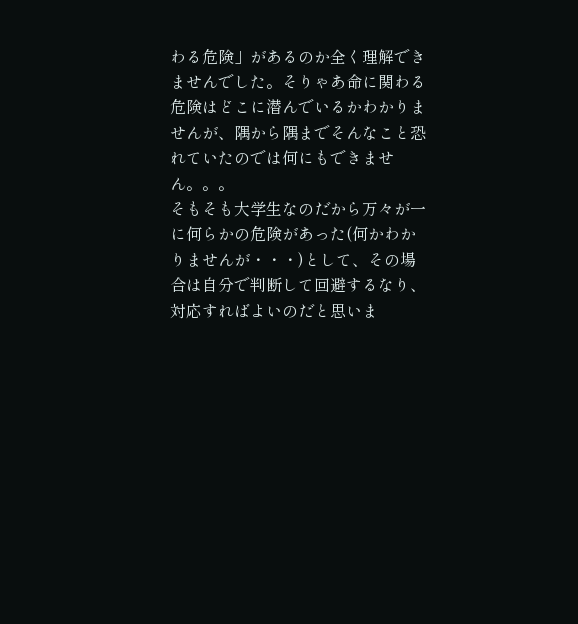わる危険」があるのか全く理解できませんでした。そりゃあ命に関わる危険はどこに潜んでいるかわかりませんが、隅から隅までそんなこと恐れていたのでは何にもできません。。。
そもそも大学生なのだから万々が一に何らかの危険があった(何かわかりませんが・・・)として、その場合は自分で判断して回避するなり、対応すればよいのだと思いま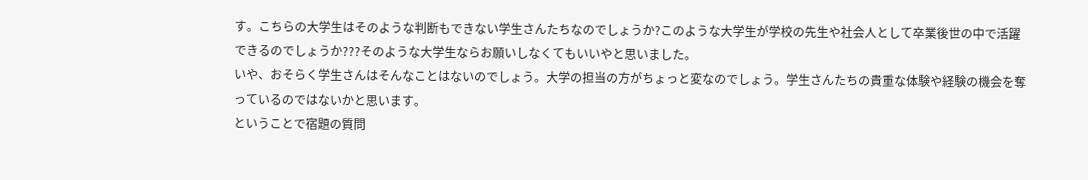す。こちらの大学生はそのような判断もできない学生さんたちなのでしょうか?このような大学生が学校の先生や社会人として卒業後世の中で活躍できるのでしょうか???そのような大学生ならお願いしなくてもいいやと思いました。
いや、おそらく学生さんはそんなことはないのでしょう。大学の担当の方がちょっと変なのでしょう。学生さんたちの貴重な体験や経験の機会を奪っているのではないかと思います。
ということで宿題の質問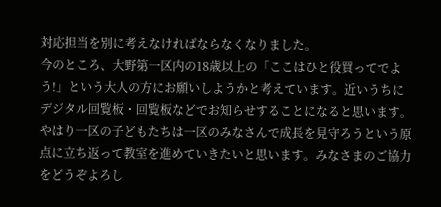対応担当を別に考えなければならなくなりました。
今のところ、大野第一区内の18歳以上の「ここはひと役買ってでよう!」という大人の方にお願いしようかと考えています。近いうちにデジタル回覧板・回覧板などでお知らせすることになると思います。やはり一区の子どもたちは一区のみなさんで成長を見守ろうという原点に立ち返って教室を進めていきたいと思います。みなさまのご協力をどうぞよろし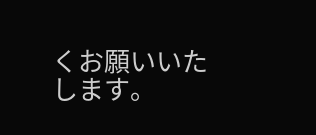くお願いいたします。